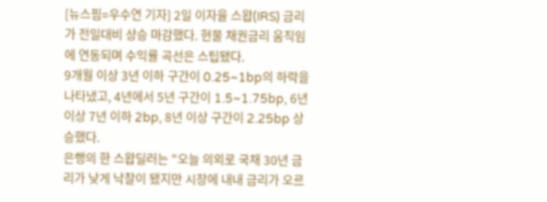[뉴스핌=우수연 기자] 2일 이자율 스왑(IRS) 금리가 전일대비 상승 마감했다. 현물 채권금리 움직임에 연동되며 수익률 곡선은 스팁됐다.
9개월 이상 3년 이하 구간이 0.25~1bp의 하락을 나타냈고, 4년에서 5년 구간이 1.5~1.75bp, 6년 이상 7년 이하 2bp, 8년 이상 구간이 2.25bp 상승했다.
은행의 한 스왑딜러는 "오늘 의외로 국채 30년 금리가 낮게 낙찰이 됐지만 시장에 내내 금리가 오르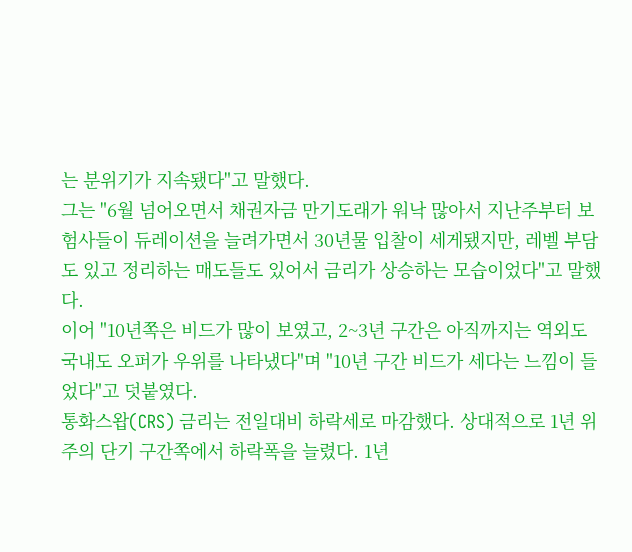는 분위기가 지속됐다"고 말했다.
그는 "6월 넘어오면서 채권자금 만기도래가 워낙 많아서 지난주부터 보험사들이 듀레이션을 늘려가면서 30년물 입찰이 세게됐지만, 레벨 부담도 있고 정리하는 매도들도 있어서 금리가 상승하는 모습이었다"고 말했다.
이어 "10년쪽은 비드가 많이 보였고, 2~3년 구간은 아직까지는 역외도 국내도 오퍼가 우위를 나타냈다"며 "10년 구간 비드가 세다는 느낌이 들었다"고 덧붙였다.
통화스왑(CRS) 금리는 전일대비 하락세로 마감했다. 상대적으로 1년 위주의 단기 구간쪽에서 하락폭을 늘렸다. 1년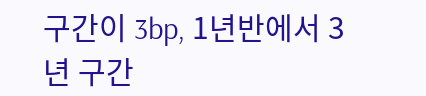구간이 3bp, 1년반에서 3년 구간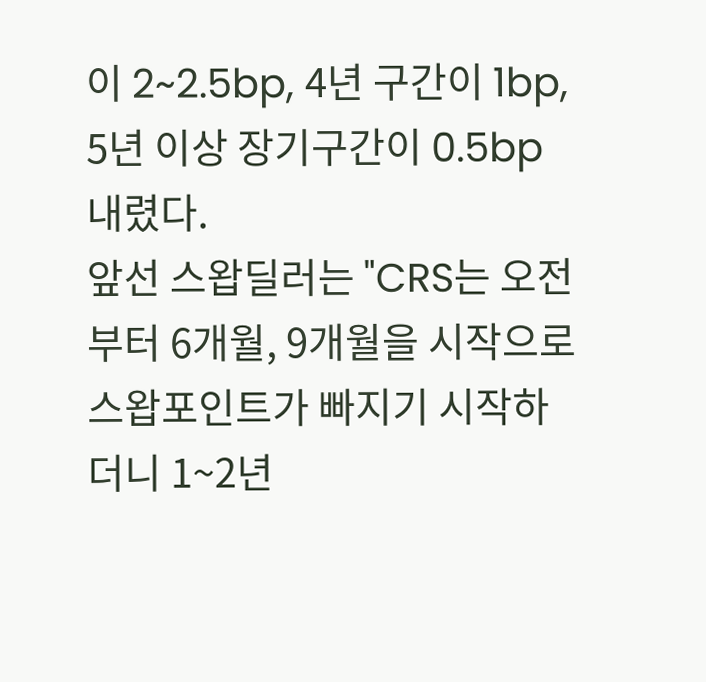이 2~2.5bp, 4년 구간이 1bp, 5년 이상 장기구간이 0.5bp 내렸다.
앞선 스왑딜러는 "CRS는 오전부터 6개월, 9개월을 시작으로 스왑포인트가 빠지기 시작하더니 1~2년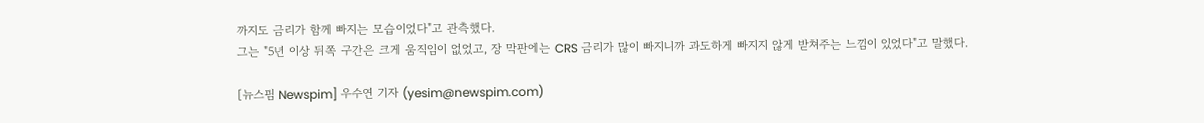까지도 금리가 함께 빠지는 모습이었다"고 관측했다.
그는 "5년 이상 뒤쪽 구간은 크게 움직임이 없었고, 장 막판에는 CRS 금리가 많이 빠지니까 과도하게 빠지지 않게 받쳐주는 느낌이 있었다"고 말했다.

[뉴스핌 Newspim] 우수연 기자 (yesim@newspim.com)